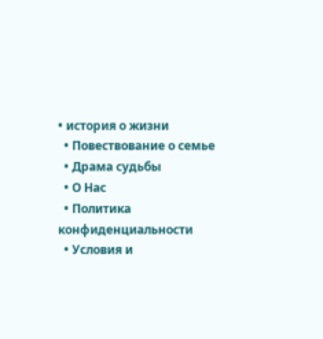• история о жизни
  • Повествование о семье
  • Драма судьбы
  • О Нас
  • Политика конфиденциальности
  • Условия и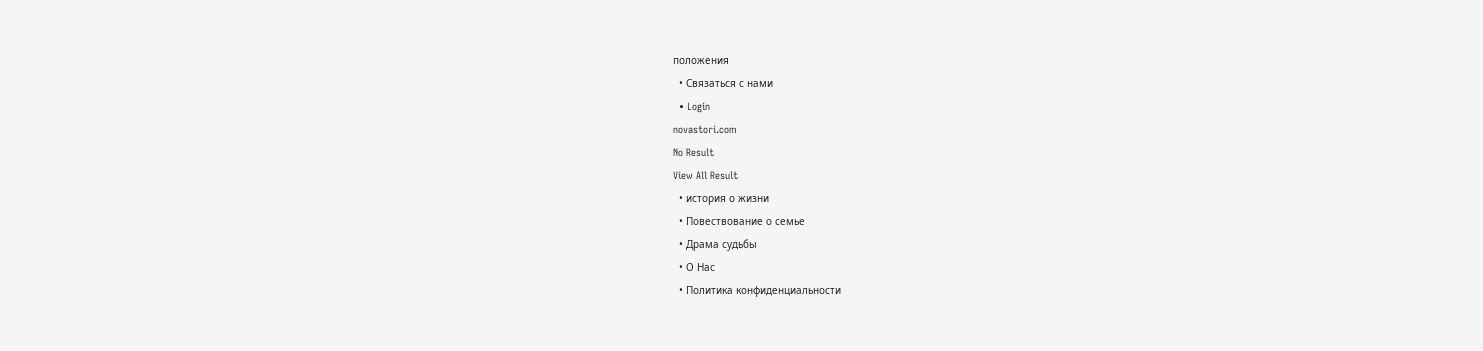положения
  • Связаться с нами
  • Login
novastori.com
No Result
View All Result
  • история о жизни
  • Повествование о семье
  • Драма судьбы
  • О Нас
  • Политика конфиденциальности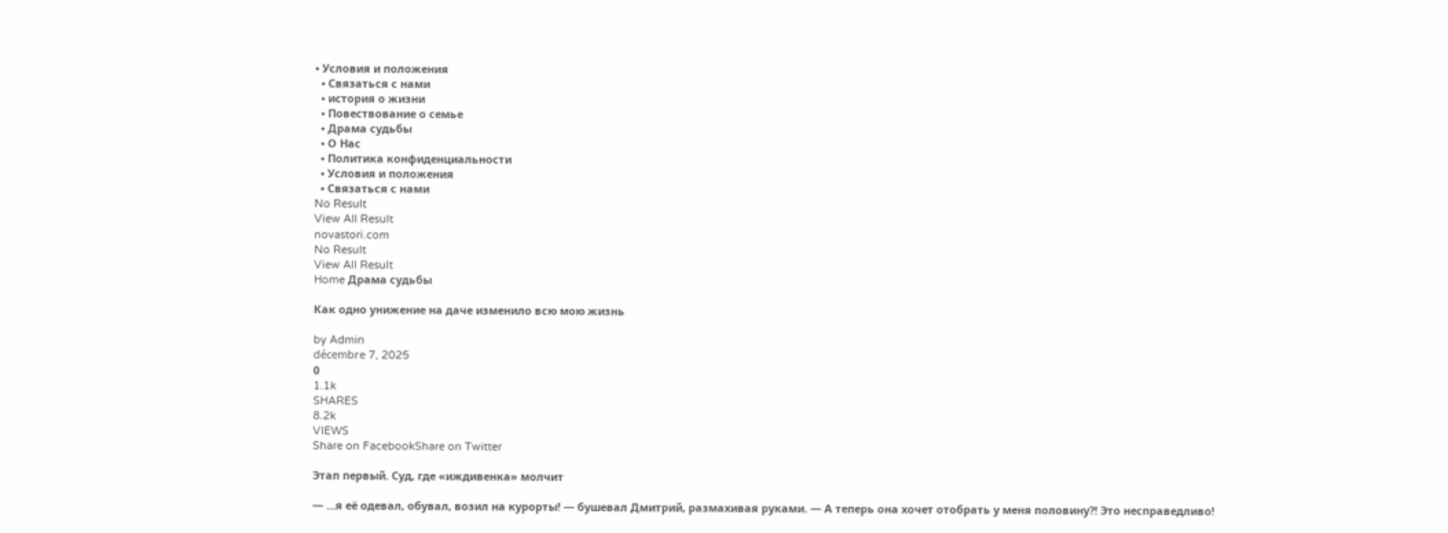• Условия и положения
  • Связаться с нами
  • история о жизни
  • Повествование о семье
  • Драма судьбы
  • О Нас
  • Политика конфиденциальности
  • Условия и положения
  • Связаться с нами
No Result
View All Result
novastori.com
No Result
View All Result
Home Драма судьбы

Как одно унижение на даче изменило всю мою жизнь

by Admin
décembre 7, 2025
0
1.1k
SHARES
8.2k
VIEWS
Share on FacebookShare on Twitter

Этап первый. Суд, где «иждивенка» молчит

— …я её одевал, обувал, возил на курорты! — бушевал Дмитрий, размахивая руками. — А теперь она хочет отобрать у меня половину?! Это несправедливо!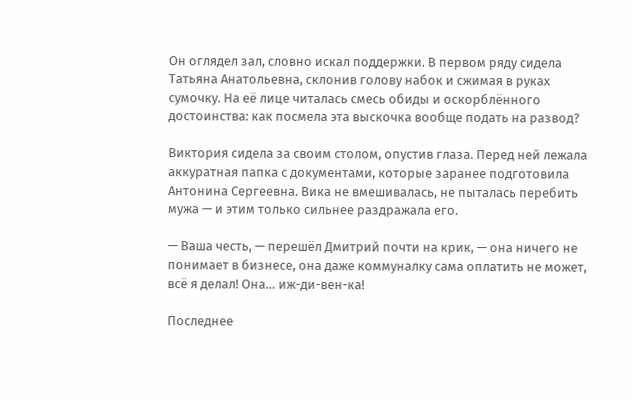Он оглядел зал, словно искал поддержки. В первом ряду сидела Татьяна Анатольевна, склонив голову набок и сжимая в руках сумочку. На её лице читалась смесь обиды и оскорблённого достоинства: как посмела эта выскочка вообще подать на развод?

Виктория сидела за своим столом, опустив глаза. Перед ней лежала аккуратная папка с документами, которые заранее подготовила Антонина Сергеевна. Вика не вмешивалась, не пыталась перебить мужа — и этим только сильнее раздражала его.

— Ваша честь, — перешёл Дмитрий почти на крик, — она ничего не понимает в бизнесе, она даже коммуналку сама оплатить не может, всё я делал! Она… иж-ди-вен-ка!

Последнее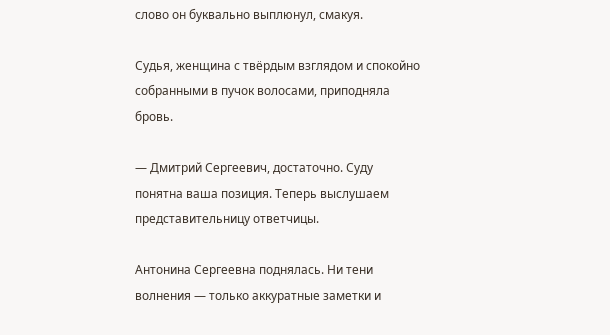слово он буквально выплюнул, смакуя.

Судья, женщина с твёрдым взглядом и спокойно собранными в пучок волосами, приподняла бровь.

— Дмитрий Сергеевич, достаточно. Суду понятна ваша позиция. Теперь выслушаем представительницу ответчицы.

Антонина Сергеевна поднялась. Ни тени волнения — только аккуратные заметки и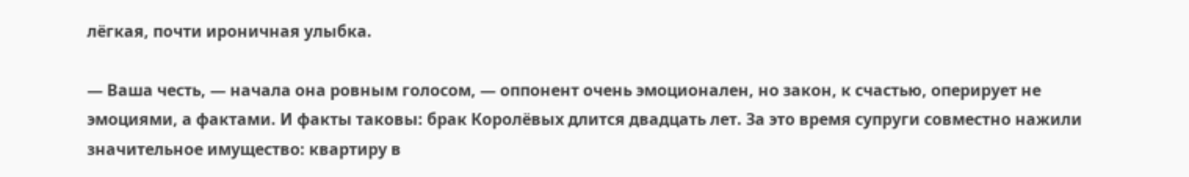лёгкая, почти ироничная улыбка.

— Ваша честь, — начала она ровным голосом, — оппонент очень эмоционален, но закон, к счастью, оперирует не эмоциями, а фактами. И факты таковы: брак Королёвых длится двадцать лет. За это время супруги совместно нажили значительное имущество: квартиру в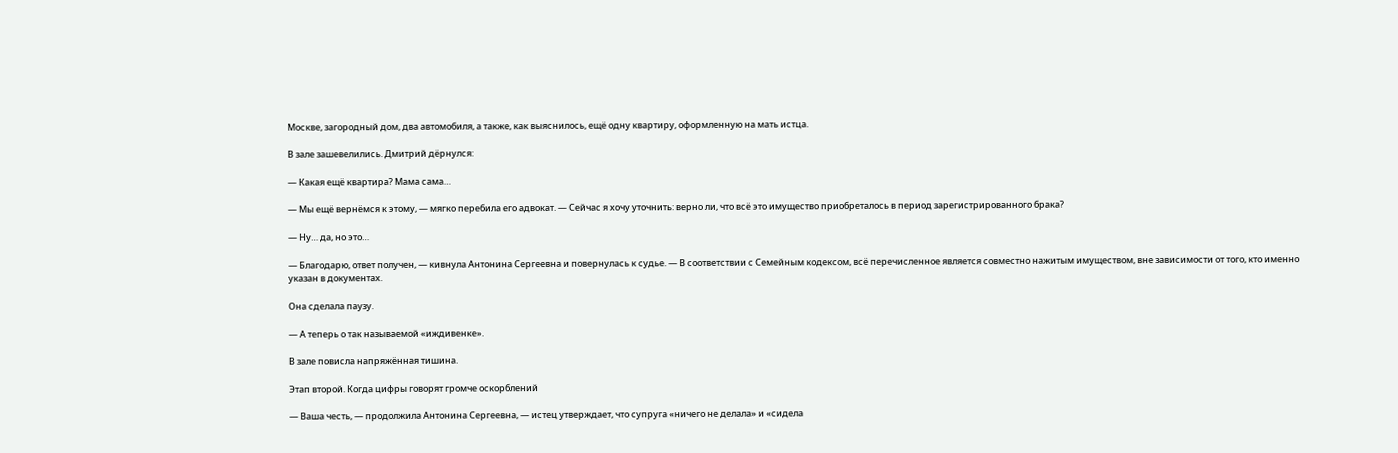Москве, загородный дом, два автомобиля, а также, как выяснилось, ещё одну квартиру, оформленную на мать истца.

В зале зашевелились. Дмитрий дёрнулся:

— Какая ещё квартира? Мама сама…

— Мы ещё вернёмся к этому, — мягко перебила его адвокат. — Сейчас я хочу уточнить: верно ли, что всё это имущество приобреталось в период зарегистрированного брака?

— Ну… да, но это…

— Благодарю, ответ получен, — кивнула Антонина Сергеевна и повернулась к судье. — В соответствии с Семейным кодексом, всё перечисленное является совместно нажитым имуществом, вне зависимости от того, кто именно указан в документах.

Она сделала паузу.

— А теперь о так называемой «иждивенке».

В зале повисла напряжённая тишина.

Этап второй. Когда цифры говорят громче оскорблений

— Ваша честь, — продолжила Антонина Сергеевна, — истец утверждает, что супруга «ничего не делала» и «сидела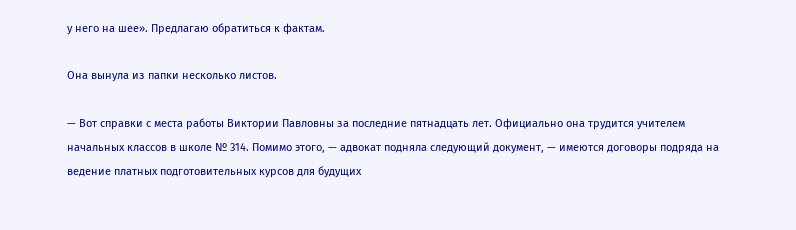у него на шее». Предлагаю обратиться к фактам.

Она вынула из папки несколько листов.

— Вот справки с места работы Виктории Павловны за последние пятнадцать лет. Официально она трудится учителем начальных классов в школе № 314. Помимо этого, — адвокат подняла следующий документ, — имеются договоры подряда на ведение платных подготовительных курсов для будущих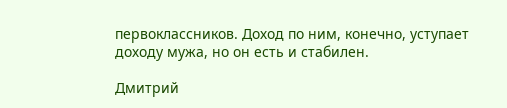первоклассников. Доход по ним, конечно, уступает доходу мужа, но он есть и стабилен.

Дмитрий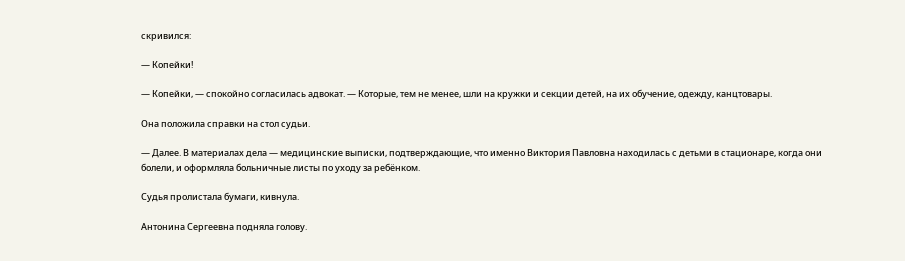скривился:

— Копейки!

— Копейки, — спокойно согласилась адвокат. — Которые, тем не менее, шли на кружки и секции детей, на их обучение, одежду, канцтовары.

Она положила справки на стол судьи.

— Далее. В материалах дела — медицинские выписки, подтверждающие, что именно Виктория Павловна находилась с детьми в стационаре, когда они болели, и оформляла больничные листы по уходу за ребёнком.

Судья пролистала бумаги, кивнула.

Антонина Сергеевна подняла голову.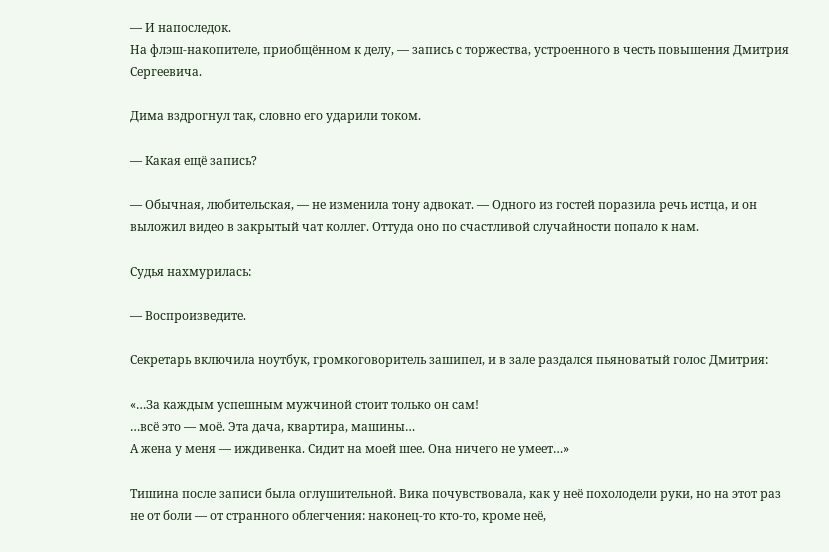— И напоследок.
На флэш-накопителе, приобщённом к делу, — запись с торжества, устроенного в честь повышения Дмитрия Сергеевича.

Дима вздрогнул так, словно его ударили током.

— Какая ещё запись?

— Обычная, любительская, — не изменила тону адвокат. — Одного из гостей поразила речь истца, и он выложил видео в закрытый чат коллег. Оттуда оно по счастливой случайности попало к нам.

Судья нахмурилась:

— Воспроизведите.

Секретарь включила ноутбук, громкоговоритель зашипел, и в зале раздался пьяноватый голос Дмитрия:

«…За каждым успешным мужчиной стоит только он сам!
…всё это — моё. Эта дача, квартира, машины…
А жена у меня — иждивенка. Сидит на моей шее. Она ничего не умеет…»

Тишина после записи была оглушительной. Вика почувствовала, как у неё похолодели руки, но на этот раз не от боли — от странного облегчения: наконец-то кто-то, кроме неё,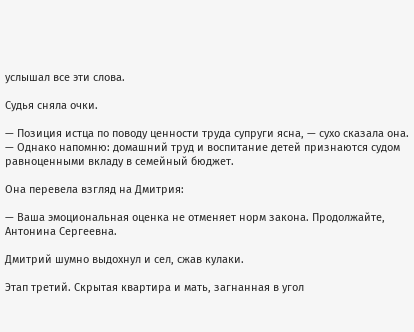услышал все эти слова.

Судья сняла очки.

— Позиция истца по поводу ценности труда супруги ясна, — сухо сказала она. — Однако напомню: домашний труд и воспитание детей признаются судом равноценными вкладу в семейный бюджет.

Она перевела взгляд на Дмитрия:

— Ваша эмоциональная оценка не отменяет норм закона. Продолжайте, Антонина Сергеевна.

Дмитрий шумно выдохнул и сел, сжав кулаки.

Этап третий. Скрытая квартира и мать, загнанная в угол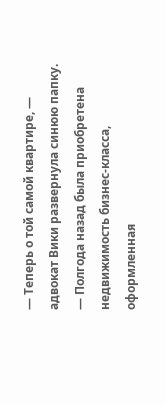— Теперь о той самой квартире, — адвокат Вики развернула синюю папку. — Полгода назад была приобретена недвижимость бизнес-класса, оформленная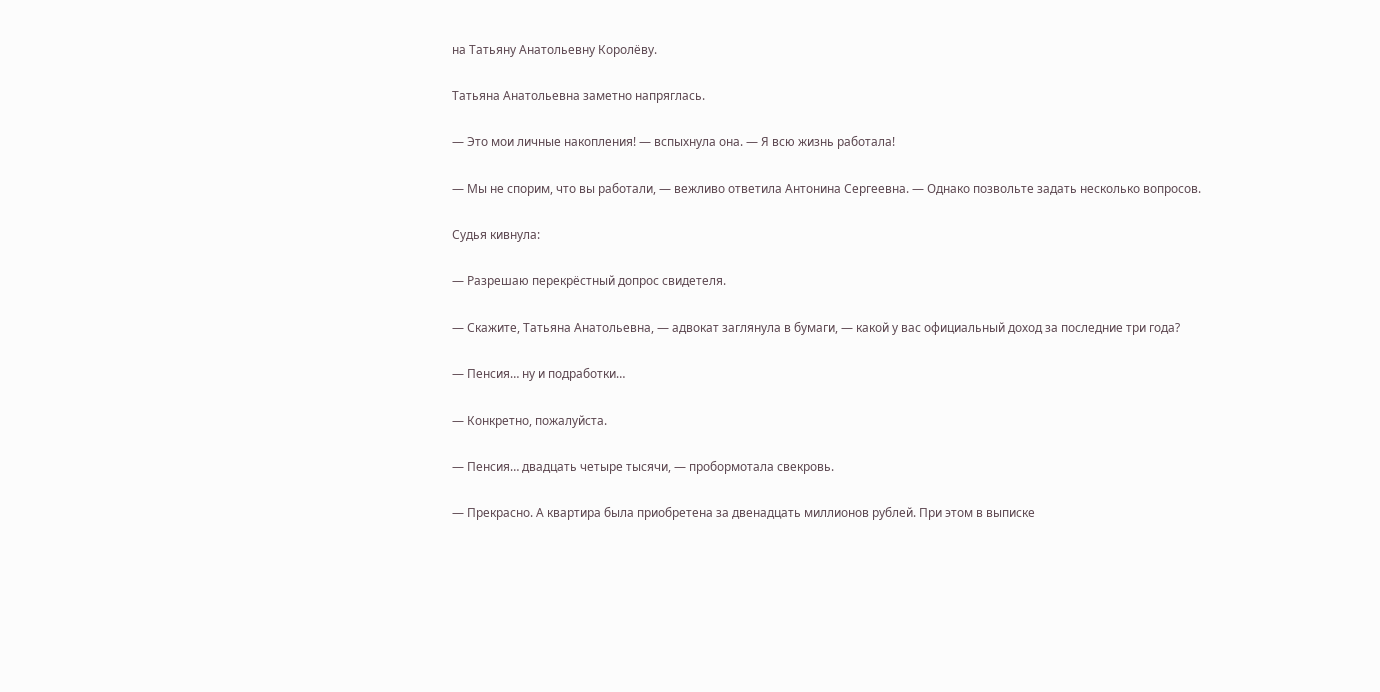на Татьяну Анатольевну Королёву.

Татьяна Анатольевна заметно напряглась.

— Это мои личные накопления! — вспыхнула она. — Я всю жизнь работала!

— Мы не спорим, что вы работали, — вежливо ответила Антонина Сергеевна. — Однако позвольте задать несколько вопросов.

Судья кивнула:

— Разрешаю перекрёстный допрос свидетеля.

— Скажите, Татьяна Анатольевна, — адвокат заглянула в бумаги, — какой у вас официальный доход за последние три года?

— Пенсия… ну и подработки…

— Конкретно, пожалуйста.

— Пенсия… двадцать четыре тысячи, — пробормотала свекровь.

— Прекрасно. А квартира была приобретена за двенадцать миллионов рублей. При этом в выписке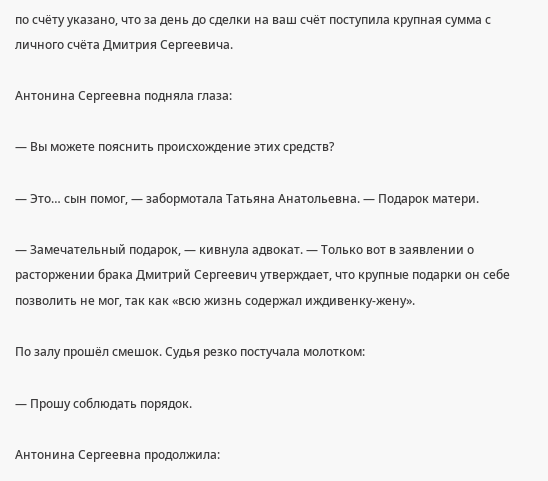по счёту указано, что за день до сделки на ваш счёт поступила крупная сумма с личного счёта Дмитрия Сергеевича.

Антонина Сергеевна подняла глаза:

— Вы можете пояснить происхождение этих средств?

— Это… сын помог, — забормотала Татьяна Анатольевна. — Подарок матери.

— Замечательный подарок, — кивнула адвокат. — Только вот в заявлении о расторжении брака Дмитрий Сергеевич утверждает, что крупные подарки он себе позволить не мог, так как «всю жизнь содержал иждивенку-жену».

По залу прошёл смешок. Судья резко постучала молотком:

— Прошу соблюдать порядок.

Антонина Сергеевна продолжила: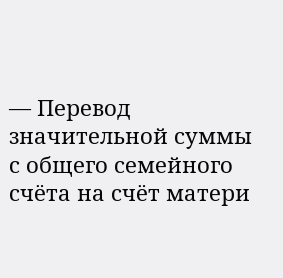— Перевод значительной суммы с общего семейного счёта на счёт матери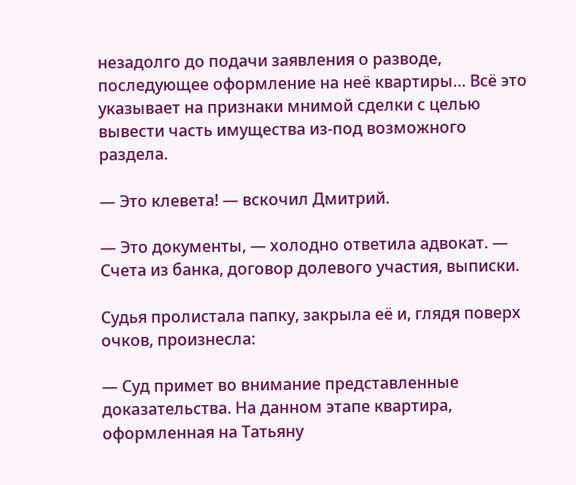незадолго до подачи заявления о разводе, последующее оформление на неё квартиры… Всё это указывает на признаки мнимой сделки с целью вывести часть имущества из-под возможного раздела.

— Это клевета! — вскочил Дмитрий.

— Это документы, — холодно ответила адвокат. — Счета из банка, договор долевого участия, выписки.

Судья пролистала папку, закрыла её и, глядя поверх очков, произнесла:

— Суд примет во внимание представленные доказательства. На данном этапе квартира, оформленная на Татьяну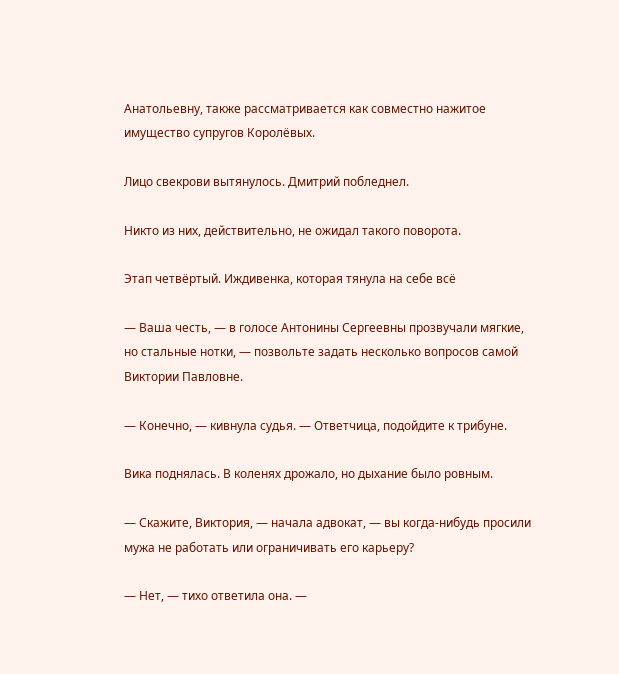Анатольевну, также рассматривается как совместно нажитое имущество супругов Королёвых.

Лицо свекрови вытянулось. Дмитрий побледнел.

Никто из них, действительно, не ожидал такого поворота.

Этап четвёртый. Иждивенка, которая тянула на себе всё

— Ваша честь, — в голосе Антонины Сергеевны прозвучали мягкие, но стальные нотки, — позвольте задать несколько вопросов самой Виктории Павловне.

— Конечно, — кивнула судья. — Ответчица, подойдите к трибуне.

Вика поднялась. В коленях дрожало, но дыхание было ровным.

— Скажите, Виктория, — начала адвокат, — вы когда-нибудь просили мужа не работать или ограничивать его карьеру?

— Нет, — тихо ответила она. —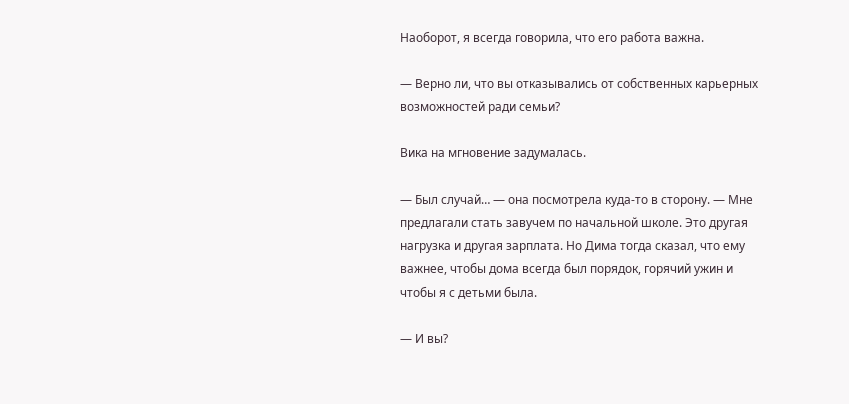Наоборот, я всегда говорила, что его работа важна.

— Верно ли, что вы отказывались от собственных карьерных возможностей ради семьи?

Вика на мгновение задумалась.

— Был случай… — она посмотрела куда-то в сторону. — Мне предлагали стать завучем по начальной школе. Это другая нагрузка и другая зарплата. Но Дима тогда сказал, что ему важнее, чтобы дома всегда был порядок, горячий ужин и чтобы я с детьми была.

— И вы?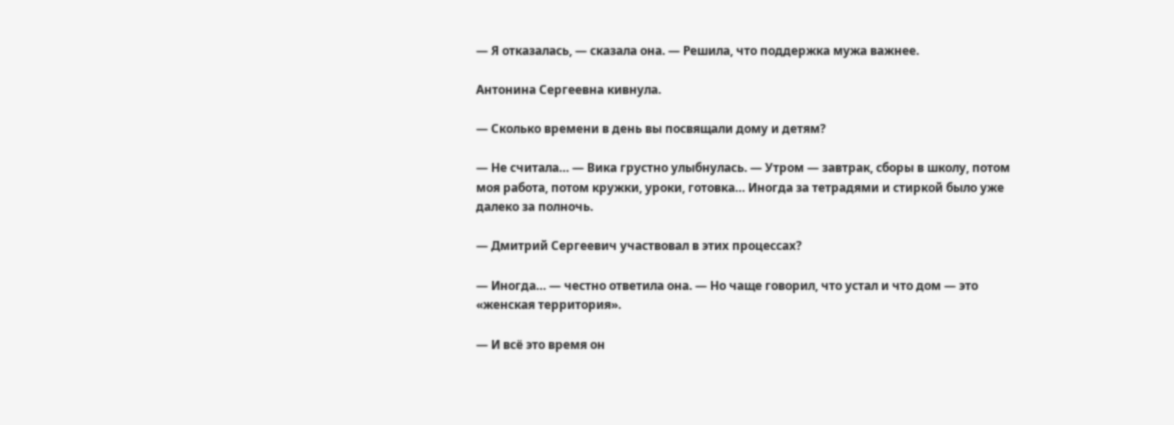— Я отказалась, — сказала она. — Решила, что поддержка мужа важнее.

Антонина Сергеевна кивнула.

— Сколько времени в день вы посвящали дому и детям?

— Не считала… — Вика грустно улыбнулась. — Утром — завтрак, сборы в школу, потом моя работа, потом кружки, уроки, готовка… Иногда за тетрадями и стиркой было уже далеко за полночь.

— Дмитрий Сергеевич участвовал в этих процессах?

— Иногда… — честно ответила она. — Но чаще говорил, что устал и что дом — это «женская территория».

— И всё это время он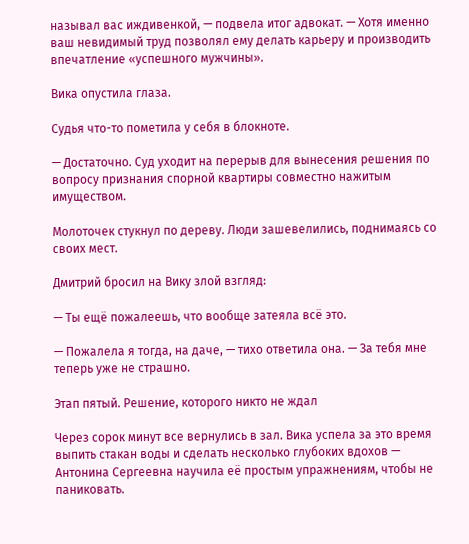называл вас иждивенкой, — подвела итог адвокат. — Хотя именно ваш невидимый труд позволял ему делать карьеру и производить впечатление «успешного мужчины».

Вика опустила глаза.

Судья что-то пометила у себя в блокноте.

— Достаточно. Суд уходит на перерыв для вынесения решения по вопросу признания спорной квартиры совместно нажитым имуществом.

Молоточек стукнул по дереву. Люди зашевелились, поднимаясь со своих мест.

Дмитрий бросил на Вику злой взгляд:

— Ты ещё пожалеешь, что вообще затеяла всё это.

— Пожалела я тогда, на даче, — тихо ответила она. — За тебя мне теперь уже не страшно.

Этап пятый. Решение, которого никто не ждал

Через сорок минут все вернулись в зал. Вика успела за это время выпить стакан воды и сделать несколько глубоких вдохов — Антонина Сергеевна научила её простым упражнениям, чтобы не паниковать.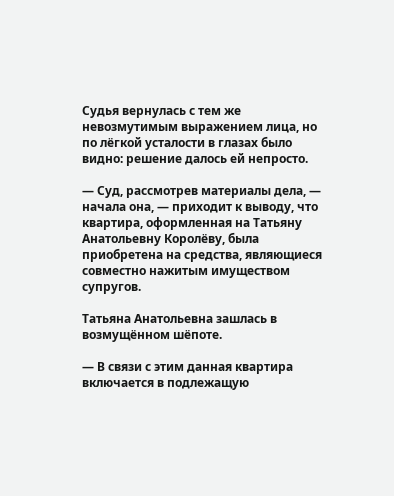Судья вернулась с тем же невозмутимым выражением лица, но по лёгкой усталости в глазах было видно: решение далось ей непросто.

— Суд, рассмотрев материалы дела, — начала она, — приходит к выводу, что квартира, оформленная на Татьяну Анатольевну Королёву, была приобретена на средства, являющиеся совместно нажитым имуществом супругов.

Татьяна Анатольевна зашлась в возмущённом шёпоте.

— В связи с этим данная квартира включается в подлежащую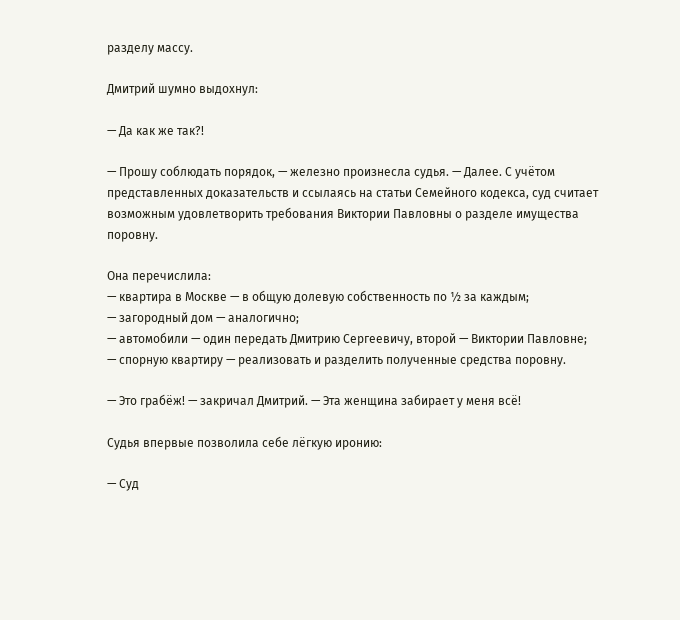разделу массу.

Дмитрий шумно выдохнул:

— Да как же так?!

— Прошу соблюдать порядок, — железно произнесла судья. — Далее. С учётом представленных доказательств и ссылаясь на статьи Семейного кодекса, суд считает возможным удовлетворить требования Виктории Павловны о разделе имущества поровну.

Она перечислила:
— квартира в Москве — в общую долевую собственность по ½ за каждым;
— загородный дом — аналогично;
— автомобили — один передать Дмитрию Сергеевичу, второй — Виктории Павловне;
— спорную квартиру — реализовать и разделить полученные средства поровну.

— Это грабёж! — закричал Дмитрий. — Эта женщина забирает у меня всё!

Судья впервые позволила себе лёгкую иронию:

— Суд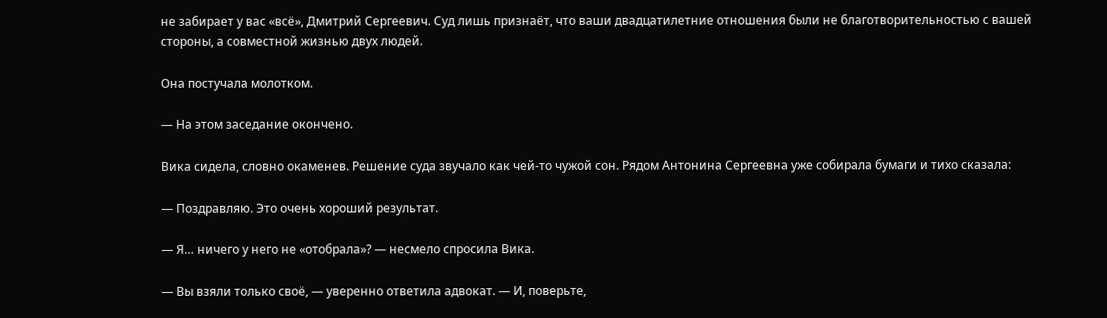не забирает у вас «всё», Дмитрий Сергеевич. Суд лишь признаёт, что ваши двадцатилетние отношения были не благотворительностью с вашей стороны, а совместной жизнью двух людей.

Она постучала молотком.

— На этом заседание окончено.

Вика сидела, словно окаменев. Решение суда звучало как чей-то чужой сон. Рядом Антонина Сергеевна уже собирала бумаги и тихо сказала:

— Поздравляю. Это очень хороший результат.

— Я… ничего у него не «отобрала»? — несмело спросила Вика.

— Вы взяли только своё, — уверенно ответила адвокат. — И, поверьте,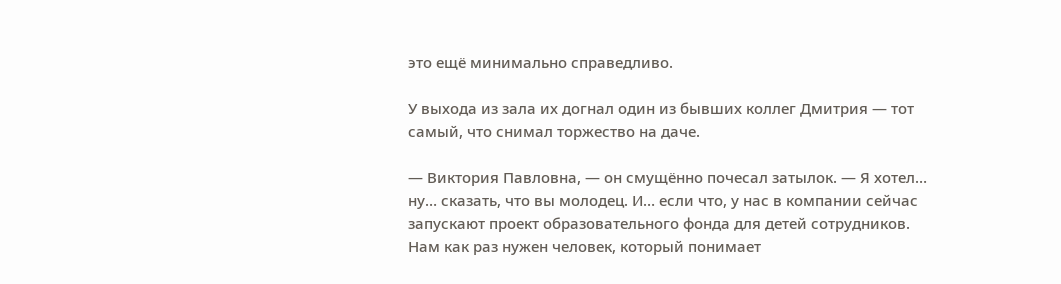это ещё минимально справедливо.

У выхода из зала их догнал один из бывших коллег Дмитрия — тот самый, что снимал торжество на даче.

— Виктория Павловна, — он смущённо почесал затылок. — Я хотел… ну… сказать, что вы молодец. И… если что, у нас в компании сейчас запускают проект образовательного фонда для детей сотрудников. Нам как раз нужен человек, который понимает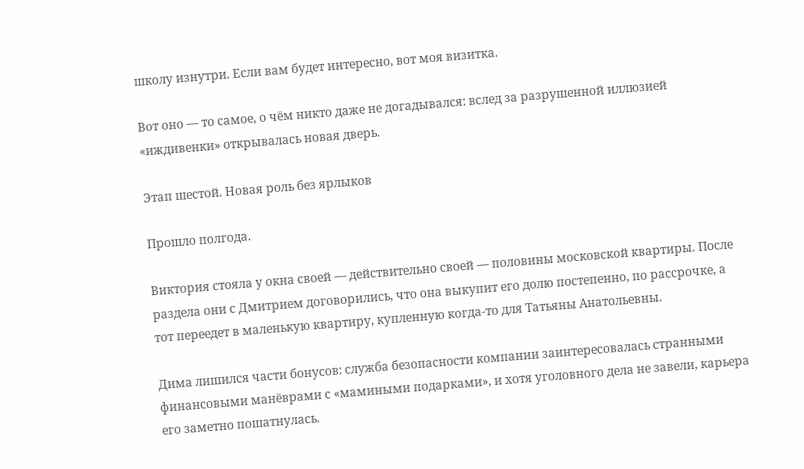школу изнутри. Если вам будет интересно, вот моя визитка.

Вот оно — то самое, о чём никто даже не догадывался: вслед за разрушенной иллюзией «иждивенки» открывалась новая дверь.

Этап шестой. Новая роль без ярлыков

Прошло полгода.

Виктория стояла у окна своей — действительно своей — половины московской квартиры. После раздела они с Дмитрием договорились, что она выкупит его долю постепенно, по рассрочке, а тот переедет в маленькую квартиру, купленную когда-то для Татьяны Анатольевны.

Дима лишился части бонусов: служба безопасности компании заинтересовалась странными финансовыми манёврами с «мамиными подарками», и хотя уголовного дела не завели, карьера его заметно пошатнулась.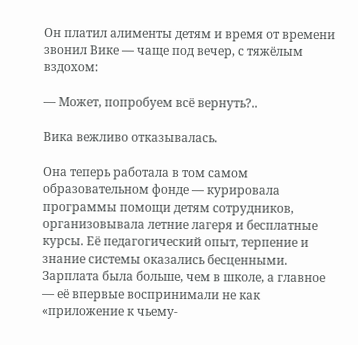Он платил алименты детям и время от времени звонил Вике — чаще под вечер, с тяжёлым вздохом:

— Может, попробуем всё вернуть?..

Вика вежливо отказывалась.

Она теперь работала в том самом образовательном фонде — курировала программы помощи детям сотрудников, организовывала летние лагеря и бесплатные курсы. Её педагогический опыт, терпение и знание системы оказались бесценными. Зарплата была больше, чем в школе, а главное — её впервые воспринимали не как «приложение к чьему-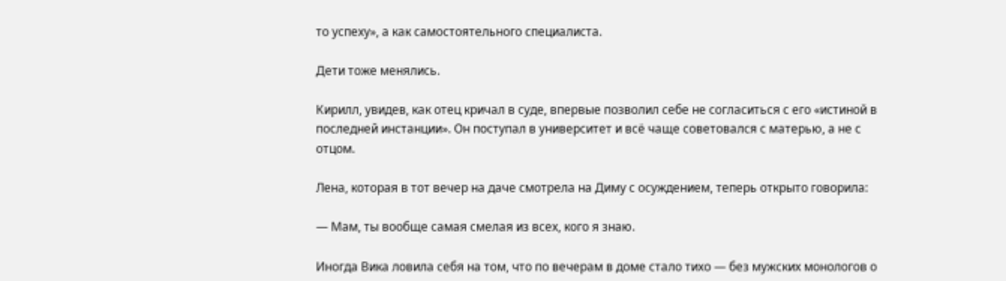то успеху», а как самостоятельного специалиста.

Дети тоже менялись.

Кирилл, увидев, как отец кричал в суде, впервые позволил себе не согласиться с его «истиной в последней инстанции». Он поступал в университет и всё чаще советовался с матерью, а не с отцом.

Лена, которая в тот вечер на даче смотрела на Диму с осуждением, теперь открыто говорила:

— Мам, ты вообще самая смелая из всех, кого я знаю.

Иногда Вика ловила себя на том, что по вечерам в доме стало тихо — без мужских монологов о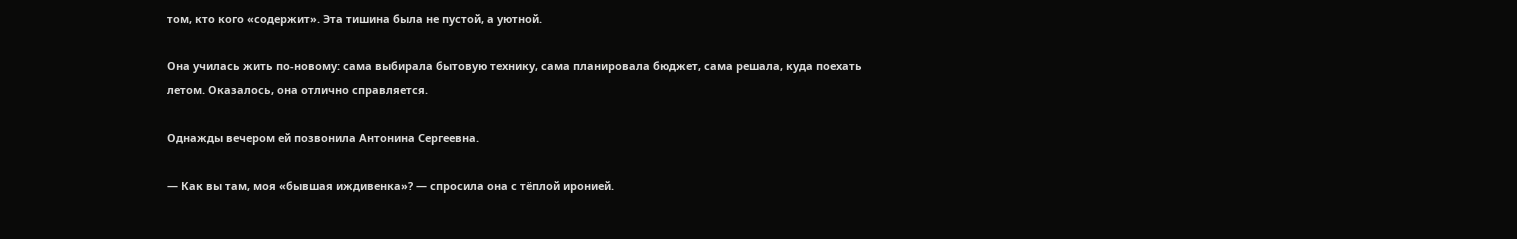том, кто кого «содержит». Эта тишина была не пустой, а уютной.

Она училась жить по-новому: сама выбирала бытовую технику, сама планировала бюджет, сама решала, куда поехать летом. Оказалось, она отлично справляется.

Однажды вечером ей позвонила Антонина Сергеевна.

— Как вы там, моя «бывшая иждивенка»? — спросила она с тёплой иронией.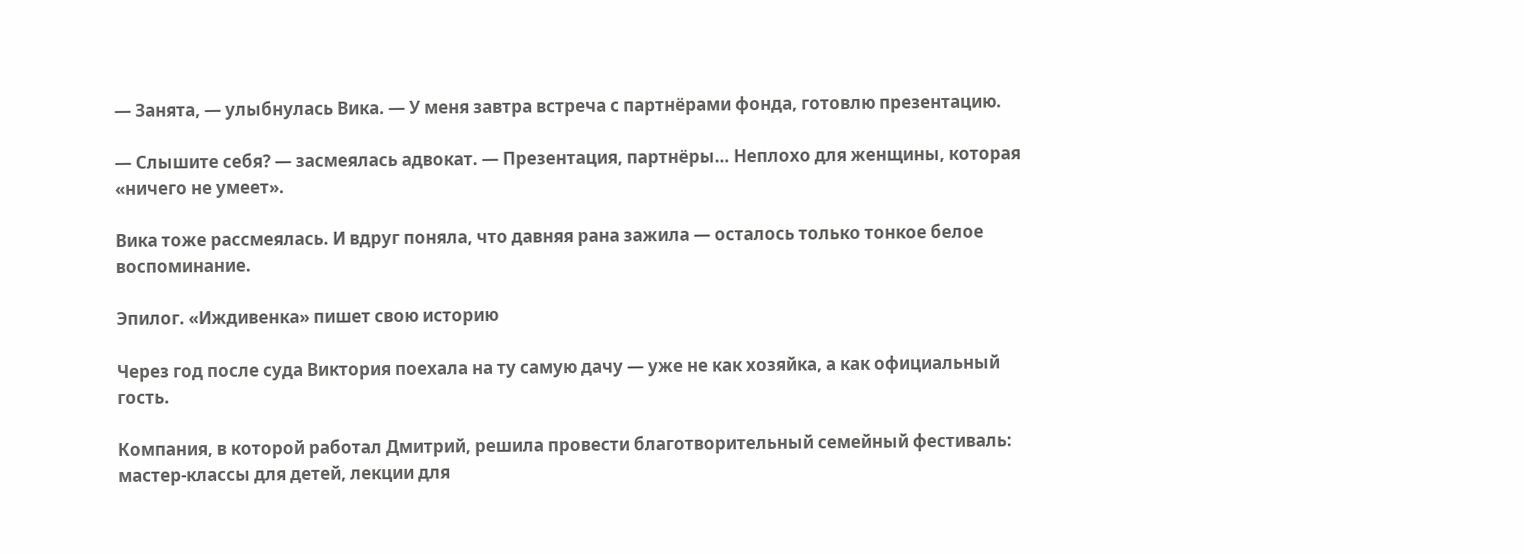— Занята, — улыбнулась Вика. — У меня завтра встреча с партнёрами фонда, готовлю презентацию.

— Слышите себя? — засмеялась адвокат. — Презентация, партнёры… Неплохо для женщины, которая «ничего не умеет».

Вика тоже рассмеялась. И вдруг поняла, что давняя рана зажила — осталось только тонкое белое воспоминание.

Эпилог. «Иждивенка» пишет свою историю

Через год после суда Виктория поехала на ту самую дачу — уже не как хозяйка, а как официальный гость.

Компания, в которой работал Дмитрий, решила провести благотворительный семейный фестиваль: мастер-классы для детей, лекции для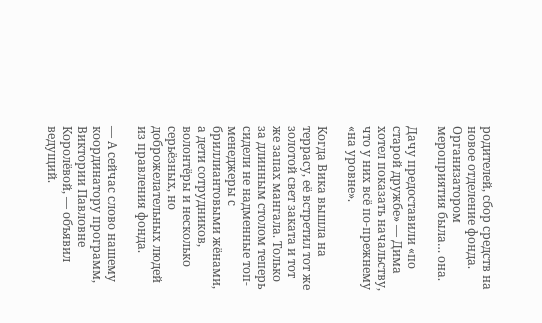родителей, сбор средств на новое отделение фонда. Организатором мероприятия была… она.

Дачу предоставили «по старой дружбе» — Дима хотел показать начальству, что у них всё по-прежнему «на уровне».

Когда Вика вышла на террасу, её встретил тот же золотой свет заката и тот же запах мангала. Только за длинным столом теперь сидели не надменные топ-менеджеры с бриллиантовыми жёнами, а дети сотрудников, волонтёры и несколько серьёзных, но доброжелательных людей из правления фонда.

— А сейчас слово нашему координатору программ, Виктории Павловне Королёвой, — объявил ведущий.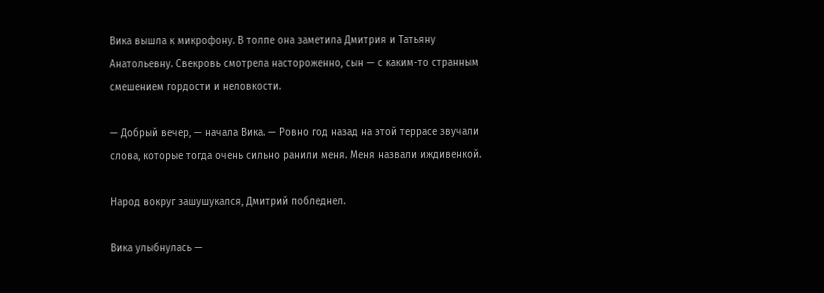Вика вышла к микрофону. В толпе она заметила Дмитрия и Татьяну Анатольевну. Свекровь смотрела настороженно, сын — с каким-то странным смешением гордости и неловкости.

— Добрый вечер, — начала Вика. — Ровно год назад на этой террасе звучали слова, которые тогда очень сильно ранили меня. Меня назвали иждивенкой.

Народ вокруг зашушукался, Дмитрий побледнел.

Вика улыбнулась —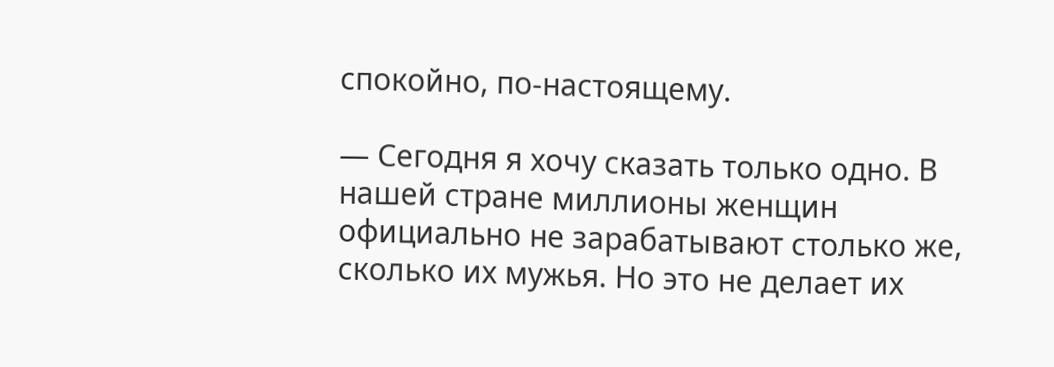спокойно, по-настоящему.

— Сегодня я хочу сказать только одно. В нашей стране миллионы женщин официально не зарабатывают столько же, сколько их мужья. Но это не делает их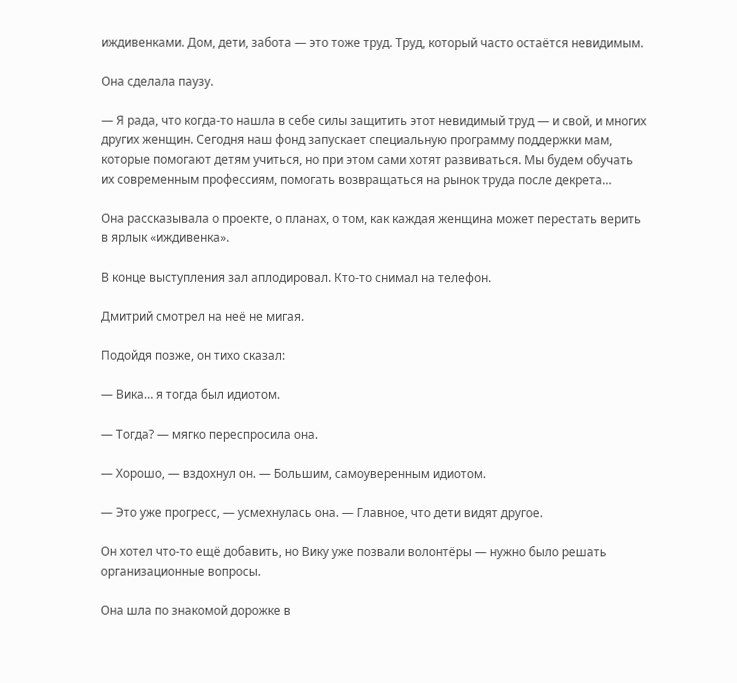иждивенками. Дом, дети, забота — это тоже труд. Труд, который часто остаётся невидимым.

Она сделала паузу.

— Я рада, что когда-то нашла в себе силы защитить этот невидимый труд — и свой, и многих других женщин. Сегодня наш фонд запускает специальную программу поддержки мам, которые помогают детям учиться, но при этом сами хотят развиваться. Мы будем обучать их современным профессиям, помогать возвращаться на рынок труда после декрета…

Она рассказывала о проекте, о планах, о том, как каждая женщина может перестать верить в ярлык «иждивенка».

В конце выступления зал аплодировал. Кто-то снимал на телефон.

Дмитрий смотрел на неё не мигая.

Подойдя позже, он тихо сказал:

— Вика… я тогда был идиотом.

— Тогда? — мягко переспросила она.

— Хорошо, — вздохнул он. — Большим, самоуверенным идиотом.

— Это уже прогресс, — усмехнулась она. — Главное, что дети видят другое.

Он хотел что-то ещё добавить, но Вику уже позвали волонтёры — нужно было решать организационные вопросы.

Она шла по знакомой дорожке в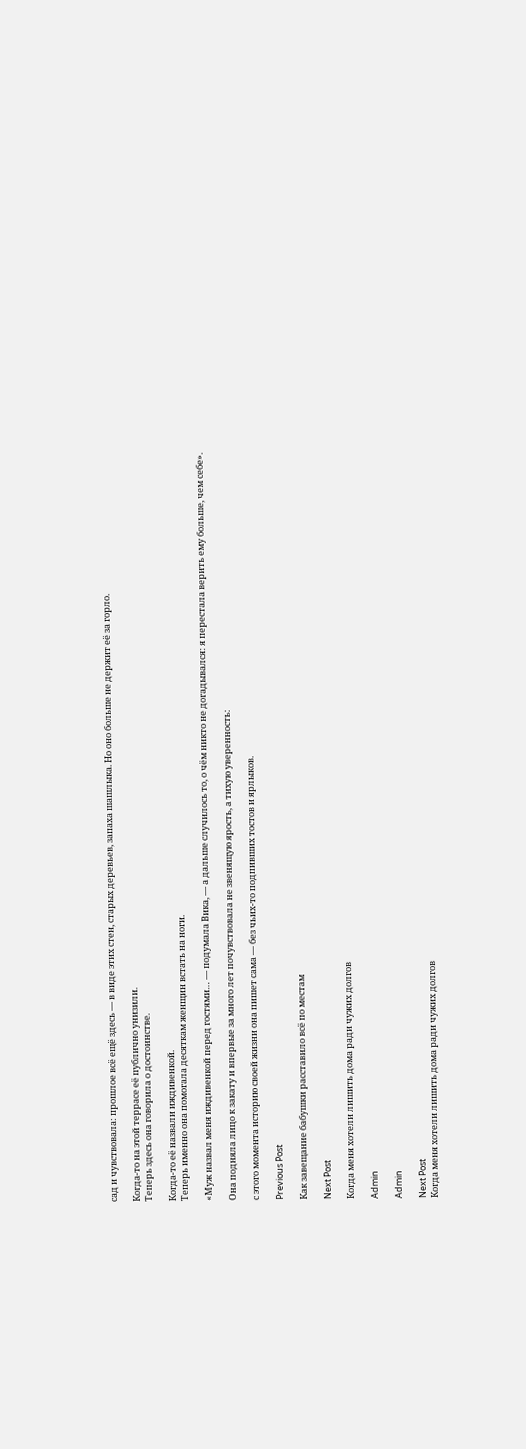сад и чувствовала: прошлое всё ещё здесь — в виде этих стен, старых деревьев, запаха шашлыка. Но оно больше не держит её за горло.

Когда-то на этой террасе её публично унизили.
Теперь здесь она говорила о достоинстве.

Когда-то её назвали иждивенкой.
Теперь именно она помогала десяткам женщин встать на ноги.

«Муж назвал меня иждивенкой перед гостями… — подумала Вика, — а дальше случилось то, о чём никто не догадывался: я перестала верить ему больше, чем себе».

Она подняла лицо к закату и впервые за много лет почувствовала не звенящую ярость, а тихую уверенность:

с этого момента историю своей жизни она пишет сама — без чьих-то подпивших тостов и ярлыков.

Previous Post

Как завещание бабушки расставило всё по местам

Next Post

Когда меня хотели лишить дома ради чужих долгов

Admin

Admin

Next Post
Когда меня хотели лишить дома ради чужих долгов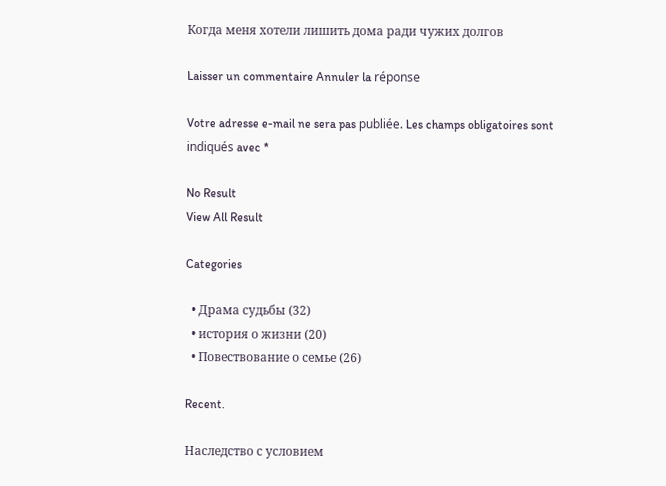Когда меня хотели лишить дома ради чужих долгов

Laisser un commentaire Annuler la réponse

Votre adresse e-mail ne sera pas publiée. Les champs obligatoires sont indiqués avec *

No Result
View All Result

Categories

  • Драма судьбы (32)
  • история о жизни (20)
  • Повествование о семье (26)

Recent.

Наследство с условием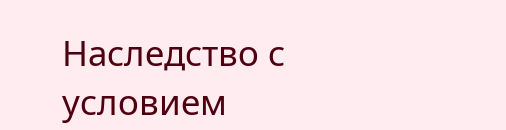Наследство с условием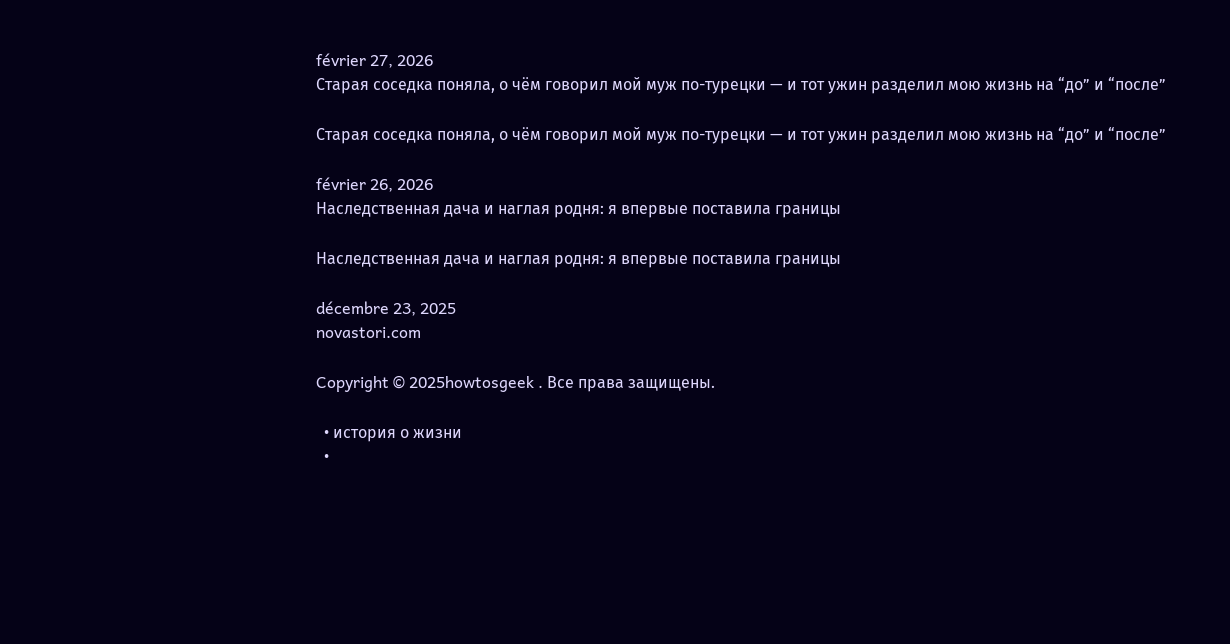février 27, 2026
Старая соседка поняла, о чём говорил мой муж по-турецки — и тот ужин разделил мою жизнь на “до” и “после”

Старая соседка поняла, о чём говорил мой муж по-турецки — и тот ужин разделил мою жизнь на “до” и “после”

février 26, 2026
Наследственная дача и наглая родня: я впервые поставила границы

Наследственная дача и наглая родня: я впервые поставила границы

décembre 23, 2025
novastori.com

Copyright © 2025howtosgeek . Все права защищены.

  • история о жизни
  •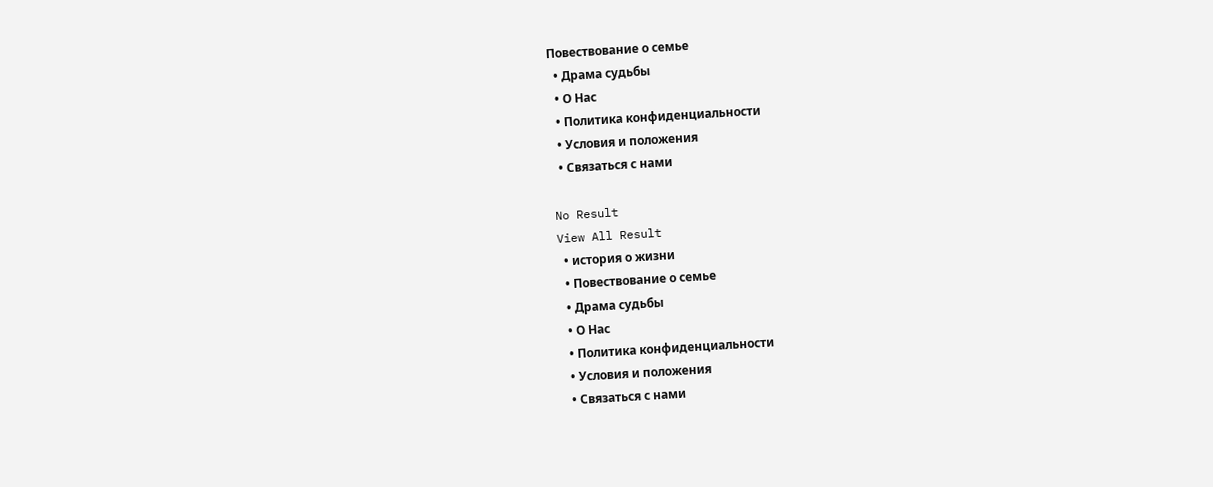Повествование о семье
  • Драма судьбы
  • О Нас
  • Политика конфиденциальности
  • Условия и положения
  • Связаться с нами

No Result
View All Result
  • история о жизни
  • Повествование о семье
  • Драма судьбы
  • О Нас
  • Политика конфиденциальности
  • Условия и положения
  • Связаться с нами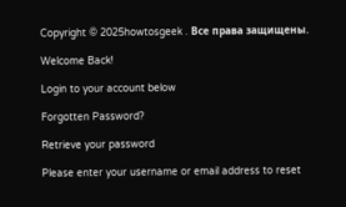Copyright © 2025howtosgeek . Все права защищены.

Welcome Back!

Login to your account below

Forgotten Password?

Retrieve your password

Please enter your username or email address to reset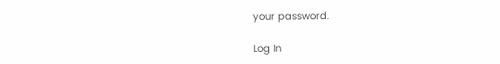your password.

Log In